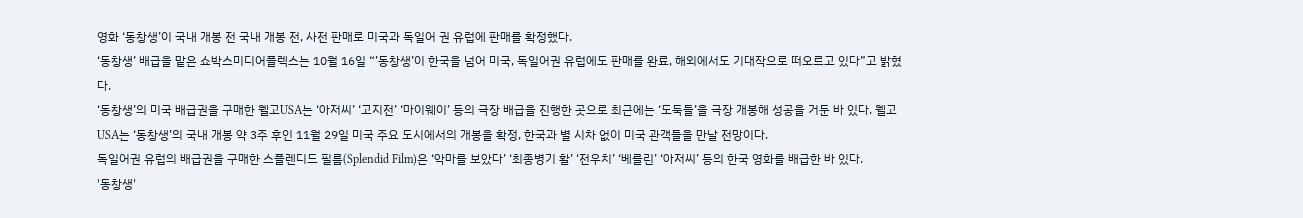영화 ‘동창생’이 국내 개봉 전 국내 개봉 전, 사전 판매로 미국과 독일어 권 유럽에 판매를 확정했다.
‘동창생’ 배급을 맡은 쇼박스미디어플렉스는 10월 16일 “’동창생’이 한국을 넘어 미국, 독일어권 유럽에도 판매를 완료, 해외에서도 기대작으로 떠오르고 있다”고 밝혔다.
‘동창생’의 미국 배급권을 구매한 웰고USA는 ‘아저씨’ ‘고지전’ ‘마이웨이’ 등의 극장 배급을 진행한 곳으로 최근에는 ‘도둑들’을 극장 개봉해 성공을 거둔 바 있다. 웰고USA는 ‘동창생’의 국내 개봉 약 3주 후인 11월 29일 미국 주요 도시에서의 개봉을 확정, 한국과 별 시차 없이 미국 관객들을 만날 전망이다.
독일어권 유럽의 배급권을 구매한 스플렌디드 필름(Splendid Film)은 ‘악마를 보았다’ ‘최종병기 활’ ‘전우치’ ‘베를린’ ‘아저씨’ 등의 한국 영화를 배급한 바 있다.
'동창생'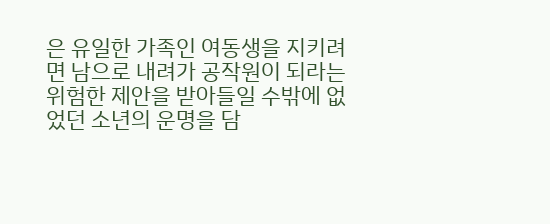은 유일한 가족인 여동생을 지키려면 남으로 내려가 공작원이 되라는 위험한 제안을 받아들일 수밖에 없었던 소년의 운명을 담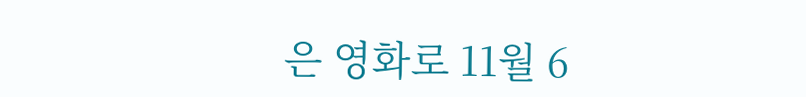은 영화로 11월 6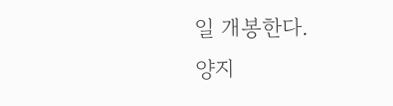일 개봉한다.
양지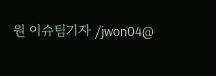원 이슈팀기자 /jwon04@